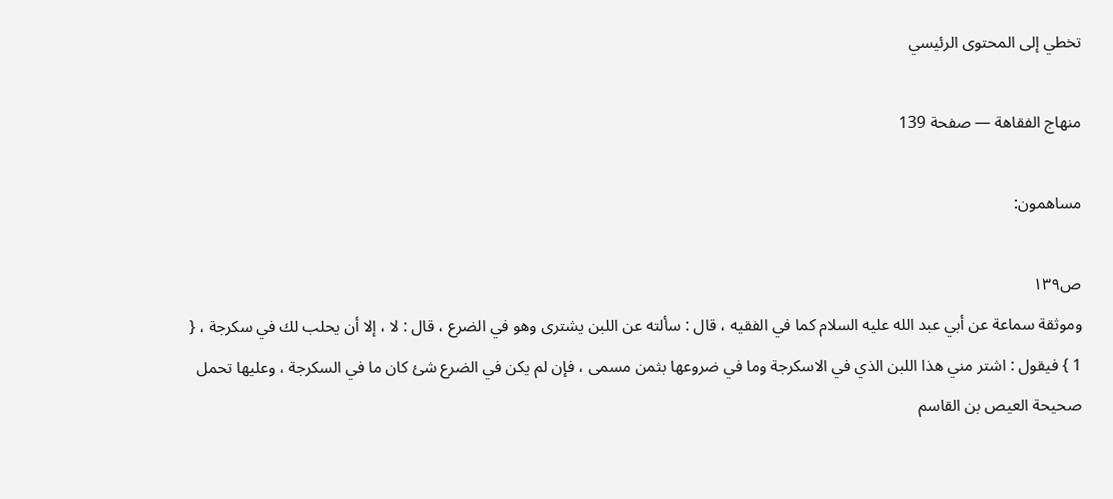تخطي إلى المحتوى الرئيسي

منهاج الفقاهة — صفحة 139

مساهمون:

ص١٣٩
وموثقة سماعة عن أبي عبد الله عليه السلام كما في الفقيه ، قال : سألته عن اللبن يشترى وهو في الضرع ، قال : لا ، إلا أن يحلب لك في سكرجة ، { 1 } فيقول : اشتر مني هذا اللبن الذي في الاسكرجة وما في ضروعها بثمن مسمى ، فإن لم يكن في الضرع شئ كان ما في السكرجة ، وعليها تحمل صحيحة العيص بن القاسم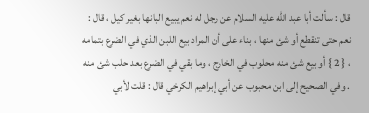قال : سألت أبا عبد الله عليه السلام عن رجل له نعم يبيع البانها بغير كيل ، قال : نعم حتى تنقطع أو شئ منها ، بناء على أن المراد بيع اللبن الذي في الضرع بتمامه ، { 2 } أو بيع شئ منه محلوب في الخارج ، وما بقي في الضرع بعد حلب شئ منه . وفي الصحيح إلى ابن محبوب عن أبي إبراهيم الكرخي قال : قلت لأبي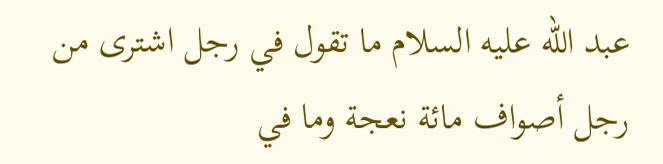عبد الله عليه السلام ما تقول في رجل اشترى من رجل أصواف مائة نعجة وما في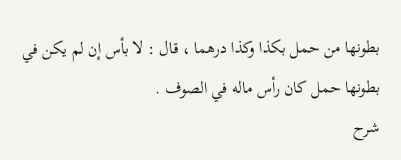بطونها من حمل بكذا وكذا درهما ، قال : لا بأس إن لم يكن في بطونها حمل كان رأس ماله في الصوف .
شرح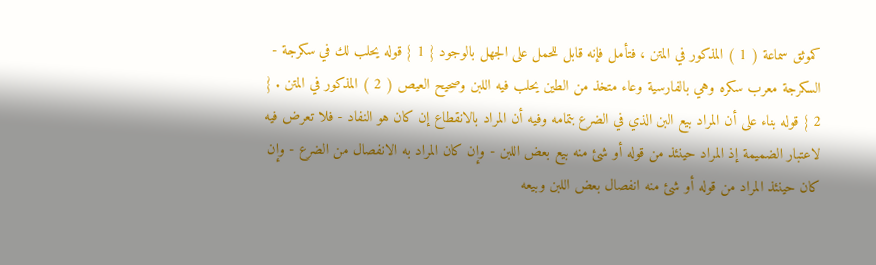كموثق سماعة ( 1 ) المذكور في المتن ، فتأمل فإنه قابل للحمل على الجهل بالوجود { 1 } قوله يحلب لك في سكرجة - السكرجة معرب سكره وهي بالفارسية وعاء متخذ من الطين يحلب فيه اللبن وصحيح العيص ( 2 ) المذكور في المتن . { 2 } قوله بناء على أن المراد بيع البن الذي في الضرع بتمامه وفيه أن المراد بالانقطاع إن كان هو النفاد - فلا تعرض فيه لاعتبار الضميمة إذ المراد حينئذ من قوله أو شئ منه بيع بعض اللبن - وإن كان المراد به الانفصال من الضرع - وإن كان حينئذ المراد من قوله أو شئ منه انفصال بعض اللبن وبيعه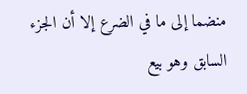منضما إلى ما في الضرع إلا أن الجزء السابق وهو بيع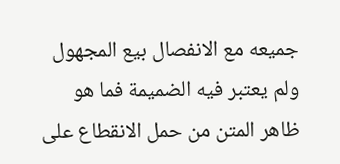جميعه مع الانفصال بيع المجهول ولم يعتبر فيه الضميمة فما هو ظاهر المتن من حمل الانقطاع على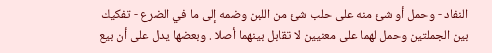النفاد - وحمل أو شئ منه على حلب شئ من اللبن وضمه إلى ما في الضرع - تفكيك بين الجملتين وحمل لهما على معنيين لا تقابل بينهما أصلا . وبعضها يدل على أن بيع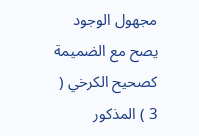مجهول الوجود يصح مع الضميمة كصحيح الكرخي ( 3 ) المذكور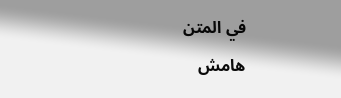في المتن
هامش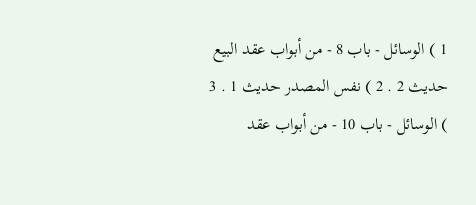1 ) الوسائل - باب 8 - من أبواب عقد البيع حديث 2 . 2 ) نفس المصدر حديث 1 . 3 ) الوسائل - باب 10 - من أبواب عقد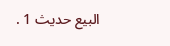البيع حديث 1 .